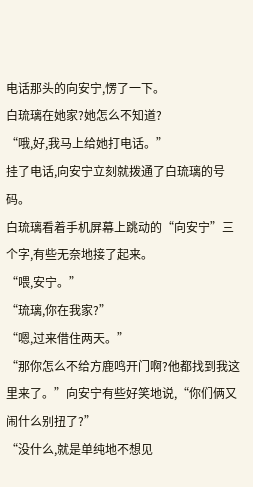电话那头的向安宁,愣了一下。
白琉璃在她家?她怎么不知道?
“哦,好,我马上给她打电话。”
挂了电话,向安宁立刻就拨通了白琉璃的号码。
白琉璃看着手机屏幕上跳动的“向安宁”三个字,有些无奈地接了起来。
“喂,安宁。”
“琉璃,你在我家?”
“嗯,过来借住两天。”
“那你怎么不给方鹿鸣开门啊?他都找到我这里来了。”向安宁有些好笑地说,“你们俩又闹什么别扭了?”
“没什么,就是单纯地不想见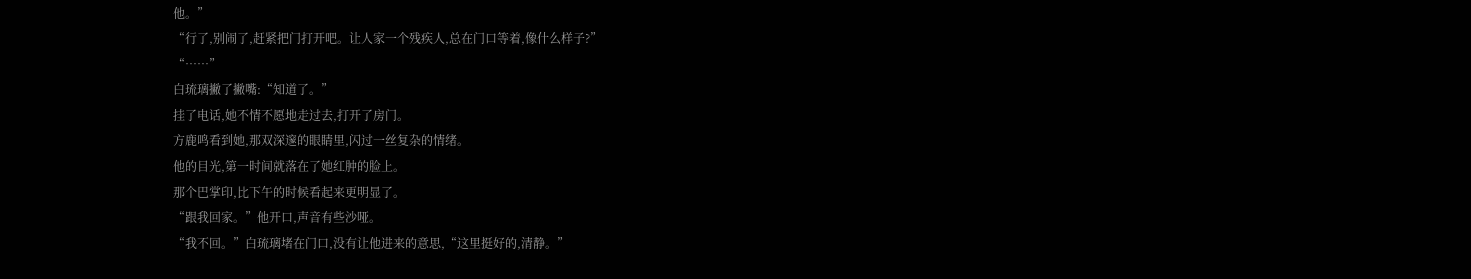他。”
“行了,别闹了,赶紧把门打开吧。让人家一个残疾人,总在门口等着,像什么样子?”
“……”
白琉璃撇了撇嘴:“知道了。”
挂了电话,她不情不愿地走过去,打开了房门。
方鹿鸣看到她,那双深邃的眼睛里,闪过一丝复杂的情绪。
他的目光,第一时间就落在了她红肿的脸上。
那个巴掌印,比下午的时候看起来更明显了。
“跟我回家。”他开口,声音有些沙哑。
“我不回。”白琉璃堵在门口,没有让他进来的意思,“这里挺好的,清静。”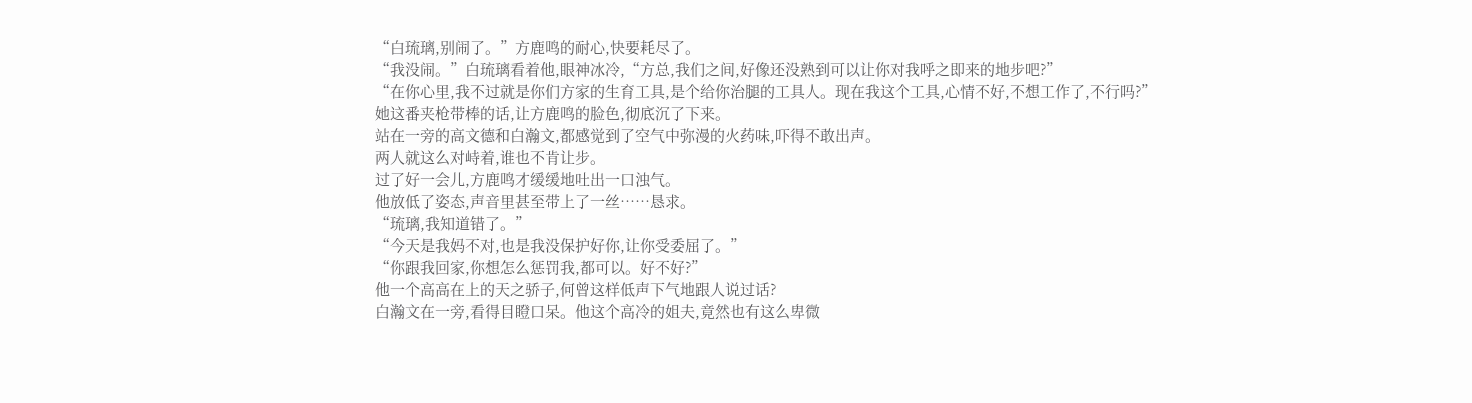“白琉璃,别闹了。”方鹿鸣的耐心,快要耗尽了。
“我没闹。”白琉璃看着他,眼神冰冷,“方总,我们之间,好像还没熟到可以让你对我呼之即来的地步吧?”
“在你心里,我不过就是你们方家的生育工具,是个给你治腿的工具人。现在我这个工具,心情不好,不想工作了,不行吗?”
她这番夹枪带棒的话,让方鹿鸣的脸色,彻底沉了下来。
站在一旁的高文德和白瀚文,都感觉到了空气中弥漫的火药味,吓得不敢出声。
两人就这么对峙着,谁也不肯让步。
过了好一会儿,方鹿鸣才缓缓地吐出一口浊气。
他放低了姿态,声音里甚至带上了一丝……恳求。
“琉璃,我知道错了。”
“今天是我妈不对,也是我没保护好你,让你受委屈了。”
“你跟我回家,你想怎么惩罚我,都可以。好不好?”
他一个高高在上的天之骄子,何曾这样低声下气地跟人说过话?
白瀚文在一旁,看得目瞪口呆。他这个高冷的姐夫,竟然也有这么卑微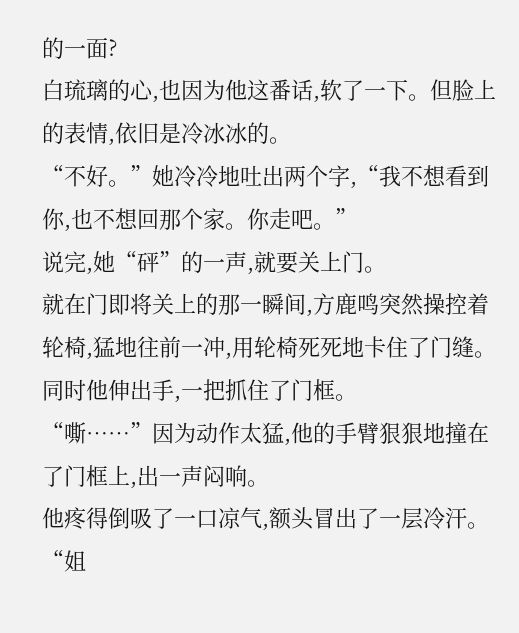的一面?
白琉璃的心,也因为他这番话,软了一下。但脸上的表情,依旧是冷冰冰的。
“不好。”她冷冷地吐出两个字,“我不想看到你,也不想回那个家。你走吧。”
说完,她“砰”的一声,就要关上门。
就在门即将关上的那一瞬间,方鹿鸣突然操控着轮椅,猛地往前一冲,用轮椅死死地卡住了门缝。
同时他伸出手,一把抓住了门框。
“嘶……”因为动作太猛,他的手臂狠狠地撞在了门框上,出一声闷响。
他疼得倒吸了一口凉气,额头冒出了一层冷汗。
“姐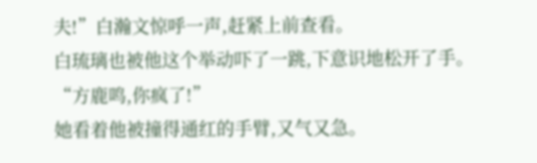夫!”白瀚文惊呼一声,赶紧上前查看。
白琉璃也被他这个举动吓了一跳,下意识地松开了手。
“方鹿鸣,你疯了!”
她看着他被撞得通红的手臂,又气又急。